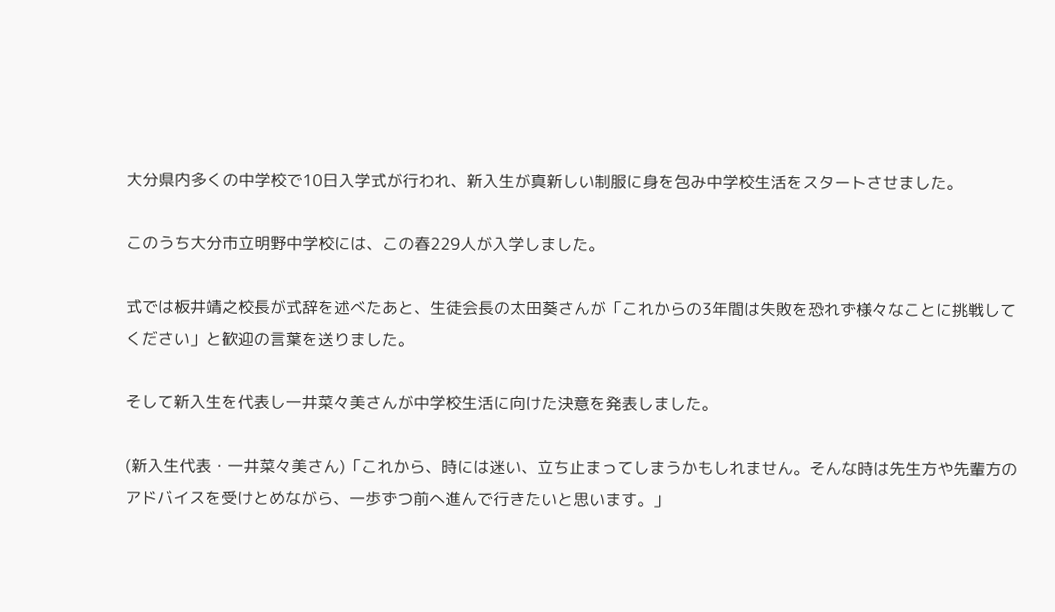大分県内多くの中学校で10日入学式が行われ、新入生が真新しい制服に身を包み中学校生活をスタートさせました。

このうち大分市立明野中学校には、この春229人が入学しました。

式では板井靖之校長が式辞を述べたあと、生徒会長の太田葵さんが「これからの3年間は失敗を恐れず様々なことに挑戦してください」と歓迎の言葉を送りました。

そして新入生を代表し一井菜々美さんが中学校生活に向けた決意を発表しました。

(新入生代表・一井菜々美さん)「これから、時には迷い、立ち止まってしまうかもしれません。そんな時は先生方や先輩方のアドバイスを受けとめながら、一歩ずつ前へ進んで行きたいと思います。」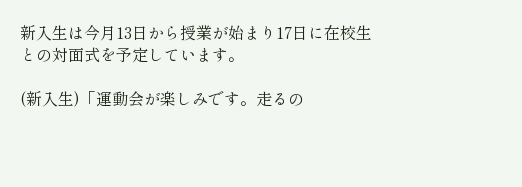新入生は今月13日から授業が始まり17日に在校生との対面式を予定しています。

(新入生)「運動会が楽しみです。走るの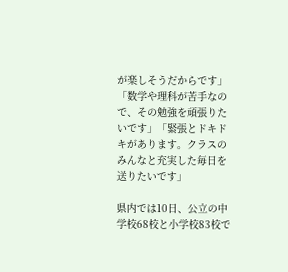が楽しそうだからです」「数学や理科が苦手なので、その勉強を頑張りたいです」「緊張とドキドキがあります。クラスのみんなと充実した毎日を送りたいです」

県内では10日、公立の中学校68校と小学校83校で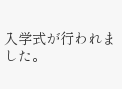入学式が行われました。